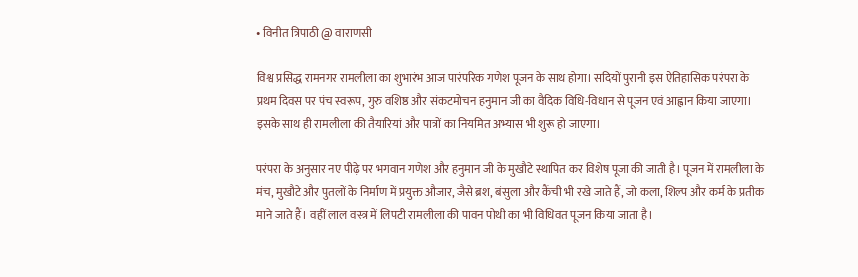• विनीत त्रिपाठी @ वाराणसी

विश्व प्रसिद्ध रामनगर रामलीला का शुभारंभ आज पारंपरिक गणेश पूजन के साथ होगा। सदियों पुरानी इस ऐतिहासिक परंपरा के प्रथम दिवस पर पंच स्वरूप, गुरु वशिष्ठ और संकटमोचन हनुमान जी का वैदिक विधि-विधान से पूजन एवं आह्वान किया जाएगा। इसके साथ ही रामलीला की तैयारियां और पात्रों का नियमित अभ्यास भी शुरू हो जाएगा।

परंपरा के अनुसार नए पीढ़े पर भगवान गणेश और हनुमान जी के मुखौटे स्थापित कर विशेष पूजा की जाती है। पूजन में रामलीला के मंच, मुखौटे और पुतलों के निर्माण में प्रयुक्त औजार, जैसे ब्रश, बंसुला और कैंची भी रखे जाते हैं, जो कला, शिल्प और कर्म के प्रतीक माने जाते हैं। वहीं लाल वस्त्र में लिपटी रामलीला की पावन पोथी का भी विधिवत पूजन किया जाता है।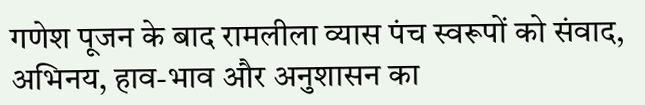गणेश पूजन के बाद रामलीला व्यास पंच स्वरूपों को संवाद, अभिनय, हाव-भाव और अनुशासन का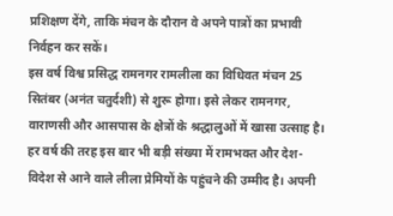प्रशिक्षण देंगे, ताकि मंचन के दौरान वे अपने पात्रों का प्रभावी निर्वहन कर सकें।
इस वर्ष विश्व प्रसिद्ध रामनगर रामलीला का विधिवत मंचन 25 सितंबर (अनंत चतुर्दशी) से शुरू होगा। इसे लेकर रामनगर, वाराणसी और आसपास के क्षेत्रों के श्रद्धालुओं में खासा उत्साह है। हर वर्ष की तरह इस बार भी बड़ी संख्या में रामभक्त और देश-विदेश से आने वाले लीला प्रेमियों के पहुंचने की उम्मीद है। अपनी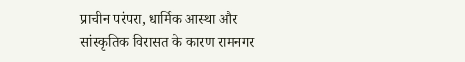प्राचीन परंपरा, धार्मिक आस्था और सांस्कृतिक विरासत के कारण रामनगर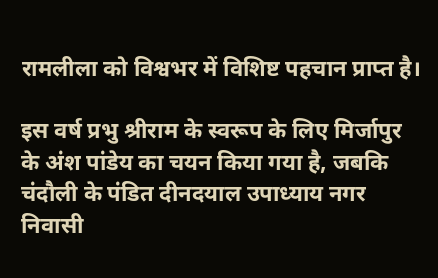रामलीला को विश्वभर में विशिष्ट पहचान प्राप्त है।

इस वर्ष प्रभु श्रीराम के स्वरूप के लिए मिर्जापुर के अंश पांडेय का चयन किया गया है, जबकि चंदौली के पंडित दीनदयाल उपाध्याय नगर निवासी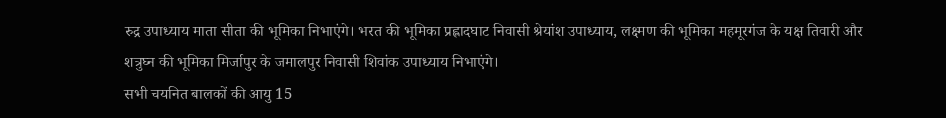रुद्र उपाध्याय माता सीता की भूमिका निभाएंगे। भरत की भूमिका प्रह्लादघाट निवासी श्रेयांश उपाध्याय, लक्ष्मण की भूमिका महमूरगंज के यक्ष तिवारी और शत्रुघ्न की भूमिका मिर्जापुर के जमालपुर निवासी शिवांक उपाध्याय निभाएंगे।
सभी चयनित बालकों की आयु 15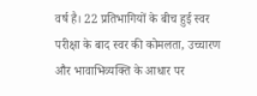वर्ष है। 22 प्रतिभागियों के बीच हुई स्वर परीक्षा के बाद स्वर की कोमलता, उच्चारण और भावाभिव्यक्ति के आधार पर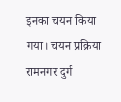इनका चयन किया गया। चयन प्रक्रिया रामनगर दुर्ग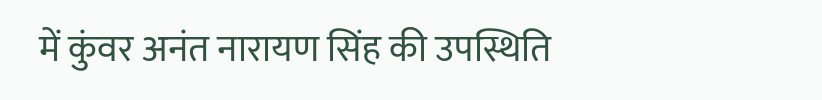में कुंवर अनंत नारायण सिंह की उपस्थिति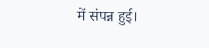में संपन्न हुई।